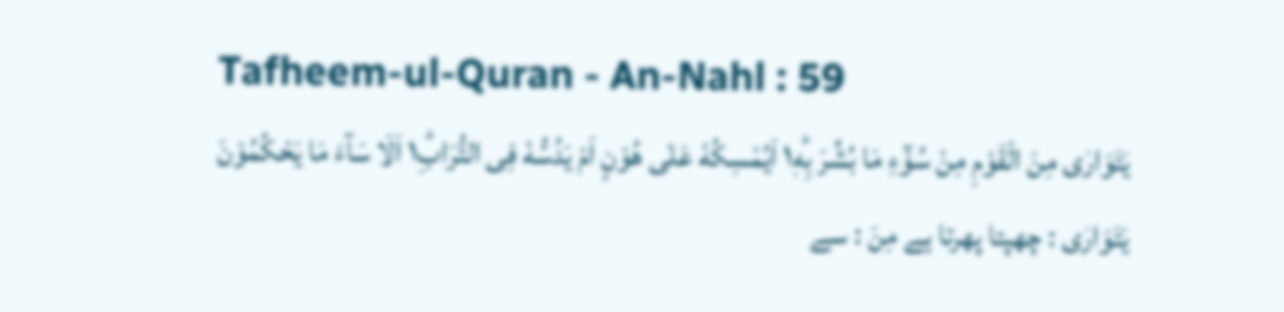Tafheem-ul-Quran - An-Nahl : 59
یَتَوَارٰى مِنَ الْقَوْمِ مِنْ سُوْٓءِ مَا بُشِّرَ بِهٖ١ؕ اَیُمْسِكُهٗ عَلٰى هُوْنٍ اَمْ یَدُسُّهٗ فِی التُّرَابِ١ؕ اَلَا سَآءَ مَا یَحْكُمُوْنَ
يَتَوَارٰى : چھپتا پھرتا ہے مِنَ : سے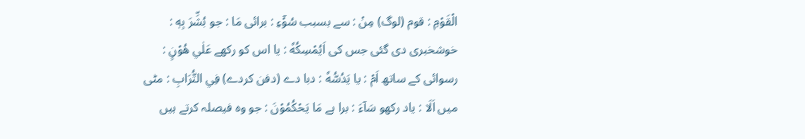الْقَوْمِ : قوم (لوگ) مِنْ : سے بسبب سُوْٓءِ : برائی مَا : جو بُشِّرَ بِهٖ : خوشخبری دی گئی جس کی اَيُمْسِكُهٗ : یا اس کو رکھے عَلٰي هُوْنٍ : رسوائی کے ساتھ اَمْ : یا يَدُسُّهٗ : دبا دے (دفن کردے) فِي التُّرَابِ : مٹی میں اَلَا : یاد رکھو سَآءَ : برا ہے مَا يَحْكُمُوْنَ : جو وہ فیصلہ کرتے ہیں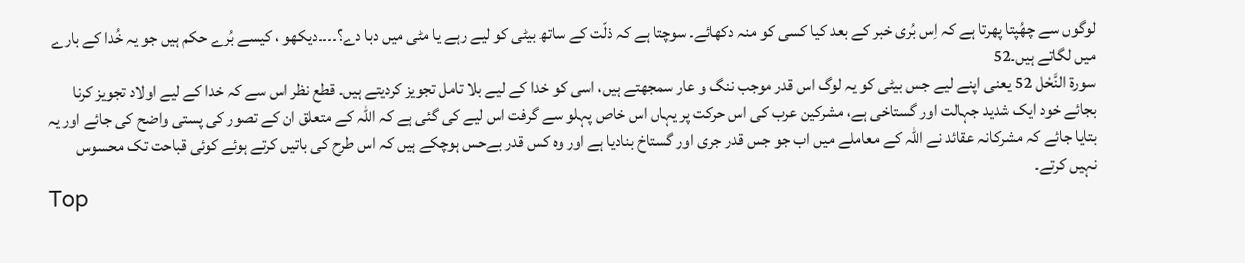لوگوں سے چھُپتا پھرتا ہے کہ اِس بُری خبر کے بعد کیا کسی کو منہ دکھائے۔ سوچتا ہے کہ ذلّت کے ساتھ بیٹی کو لیے رہے یا مٹی میں دبا دے؟۔۔۔۔دیکھو ، کیسے بُرے حکم ہیں جو یہ خُدا کے بارے میں لگاتے ہیں۔52
سورة النَّحْل 52 یعنی اپنے لیے جس بیٹی کو یہ لوگ اس قدر موجب ننگ و عار سمجھتے ہیں، اسی کو خدا کے لیے بلا تامل تجویز کردیتے ہیں۔ قطع نظر اس سے کہ خدا کے لیے اولاد تجویز کرنا بجائے خود ایک شدید جہالت اور گستاخی ہے، مشرکین عرب کی اس حرکت پر یہاں اس خاص پہلو سے گرفت اس لیے کی گئی ہے کہ اللہ کے متعلق ان کے تصور کی پستی واضح کی جائے اور یہ بتایا جائے کہ مشرکانہ عقائد نے اللہ کے معاملے میں اب جو جس قدر جری اور گستاخ بنادیا ہے اور وہ کس قدر بےحس ہوچکے ہیں کہ اس طرح کی باتیں کرتے ہوئے کوئی قباحت تک محسوس نہیں کرتے۔
Top